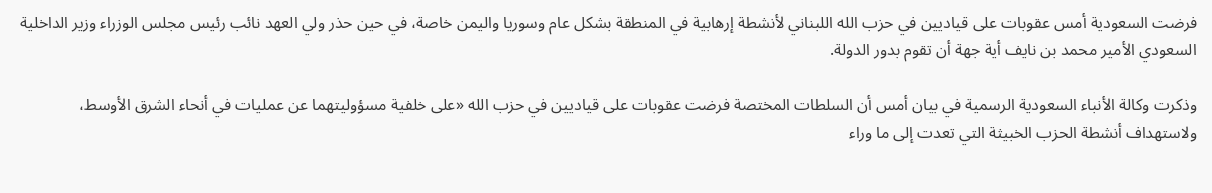فرضت السعودية أمس عقوبات على قياديين في حزب الله اللبناني لأنشطة إرهابية في المنطقة بشكل عام وسوريا واليمن خاصة، في حين حذر ولي العهد نائب رئيس مجلس الوزراء وزير الداخلية السعودي الأمير محمد بن نايف أية جهة أن تقوم بدور الدولة.

وذكرت وكالة الأنباء السعودية الرسمية في بيان أمس أن السلطات المختصة فرضت عقوبات على قياديين في حزب الله «على خلفية مسؤوليتهما عن عمليات في أنحاء الشرق الأوسط، ولاستهداف أنشطة الحزب الخبيثة التي تعدت إلى ما وراء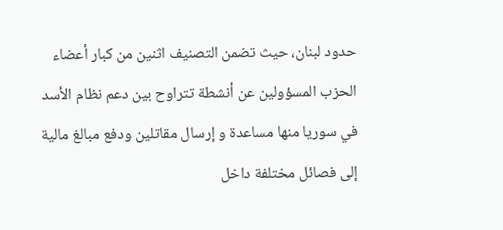حدود لبنان، حيث تضمن التصنيف اثنين من كبار أعضاء الحزب المسؤولين عن أنشطة تتراوح بين دعم نظام الأسد في سوريا منها مساعدة و إرسال مقاتلين ودفع مبالغ مالية إلى فصائل مختلفة داخل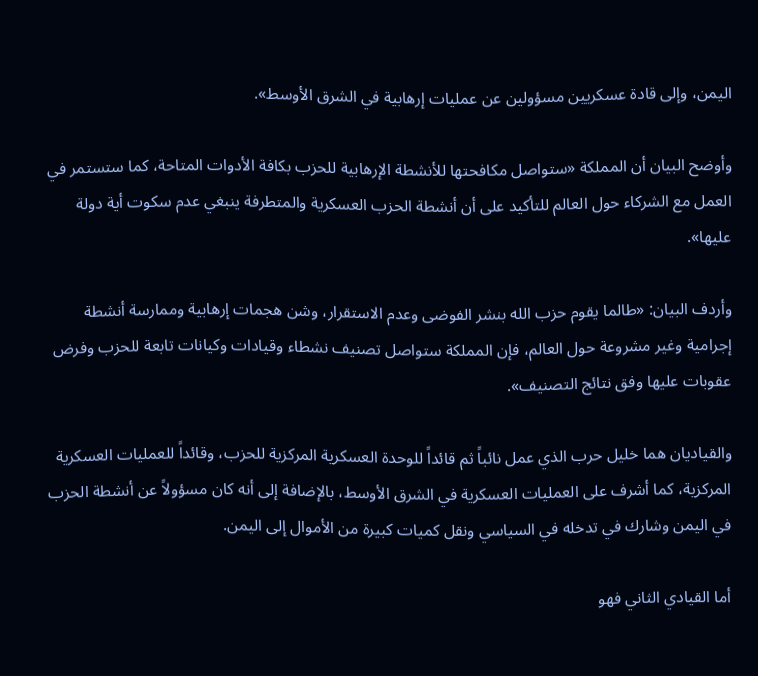اليمن، وإلى قادة عسكريين مسؤولين عن عمليات إرهابية في الشرق الأوسط».

وأوضح البيان أن المملكة «ستواصل مكافحتها للأنشطة الإرهابية للحزب بكافة الأدوات المتاحة، كما ستستمر في العمل مع الشركاء حول العالم للتأكيد على أن أنشطة الحزب العسكرية والمتطرفة ينبغي عدم سكوت أية دولة عليها».

وأردف البيان: «طالما يقوم حزب الله بنشر الفوضى وعدم الاستقرار، وشن هجمات إرهابية وممارسة أنشطة إجرامية وغير مشروعة حول العالم، فإن المملكة ستواصل تصنيف نشطاء وقيادات وكيانات تابعة للحزب وفرض عقوبات عليها وفق نتائج التصنيف».

والقياديان هما خليل حرب الذي عمل نائباً ثم قائداً للوحدة العسكرية المركزية للحزب، وقائداً للعمليات العسكرية المركزية، كما أشرف على العمليات العسكرية في الشرق الأوسط، بالإضافة إلى أنه كان مسؤولاً عن أنشطة الحزب في اليمن وشارك في تدخله في السياسي ونقل كميات كبيرة من الأموال إلى اليمن.

أما القيادي الثاني فهو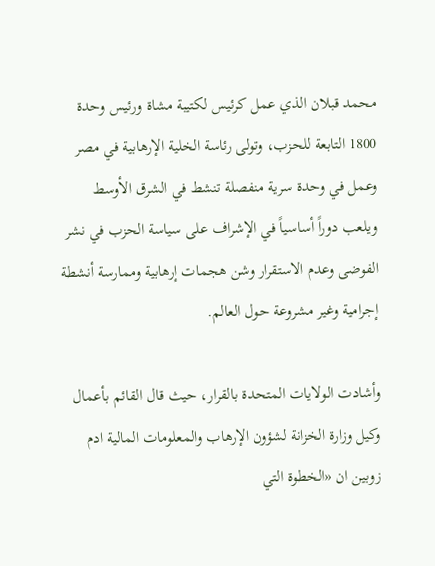محمد قبلان الذي عمل كرئيس لكتيبة مشاة ورئيس وحدة 1800 التابعة للحزب، وتولى رئاسة الخلية الإرهابية في مصر وعمل في وحدة سرية منفصلة تنشط في الشرق الأوسط ويلعب دوراً أساسياً في الإشراف على سياسة الحزب في نشر الفوضى وعدم الاستقرار وشن هجمات إرهابية وممارسة أنشطة إجرامية وغير مشروعة حول العالم.

وأشادت الولايات المتحدة بالقرار، حيث قال القائم بأعمال وكيل وزارة الخزانة لشؤون الإرهاب والمعلومات المالية ادم زوبين ان «الخطوة التي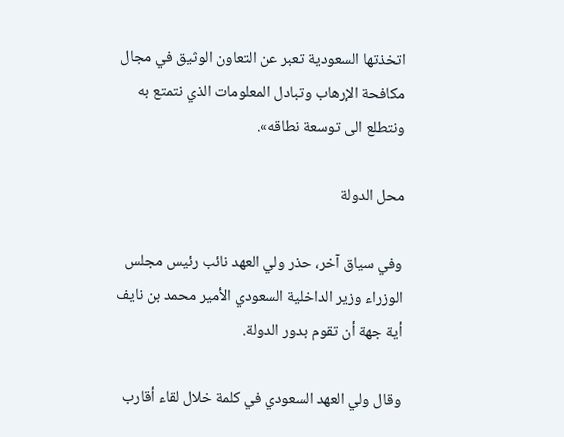اتخذتها السعودية تعبر عن التعاون الوثيق في مجال مكافحة الإرهاب وتبادل المعلومات الذي نتمتع به ونتطلع الى توسعة نطاقه».

محل الدولة

وفي سياق آخر، حذر ولي العهد نائب رئيس مجلس الوزراء وزير الداخلية السعودي الأمير محمد بن نايف أية جهة أن تقوم بدور الدولة.

وقال ولي العهد السعودي في كلمة خلال لقاء أقارب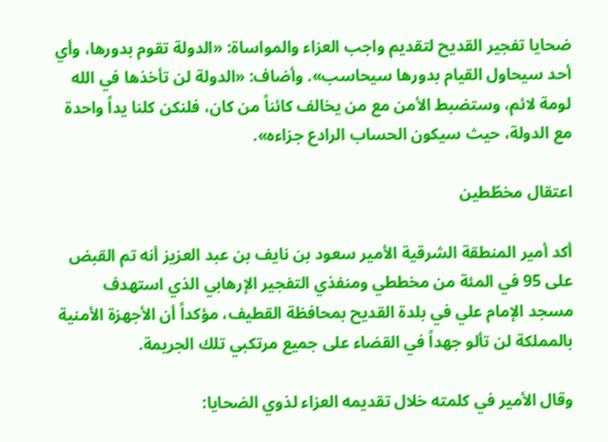ضحايا تفجير القديح لتقديم واجب العزاء والمواساة: «الدولة تقوم بدورها، وأي أحد سيحاول القيام بدورها سيحاسب». وأضاف: «الدولة لن تأخذها في الله لومة لائم، وستضبط الأمن مع من يخالف كائناً من كان، فلنكن كلنا يداً واحدة مع الدولة، حيث سيكون الحساب الرادع جزاءه».

اعتقال مخطّطين

أكد أمير المنطقة الشرقية الأمير سعود بن نايف بن عبد العزيز أنه تم القبض على 95 في المئة من مخططي ومنفذي التفجير الإرهابي الذي استهدف مسجد الإمام علي في بلدة القديح بمحافظة القطيف، مؤكداً أن الأجهزة الأمنية بالمملكة لن تألو جهداً في القضاء على جميع مرتكبي تلك الجريمة.

وقال الأمير في كلمته خلال تقديمه العزاء لذوي الضحايا: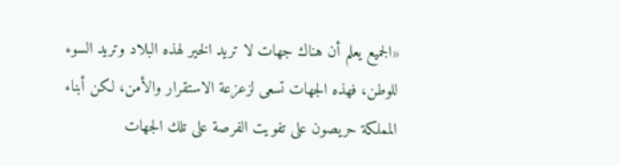«الجميع يعلم أن هناك جهات لا تريد الخير لهذه البلاد وتريد السوء للوطن، فهذه الجهات تسعى لزعزعة الاستقرار والأمن، لكن أبناء المملكة حريصون على تفويت الفرصة على تلك الجهات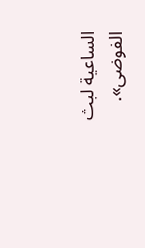الساعية لبث الفوضى».